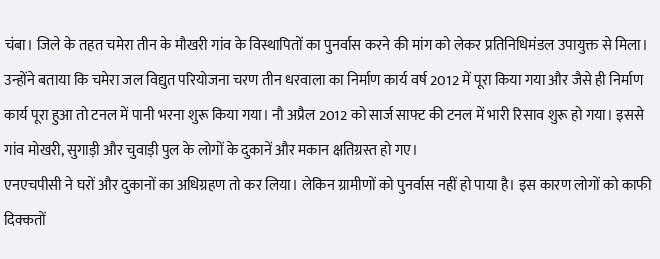चंबा। जिले के तहत चमेरा तीन के मौखरी गांव के विस्थापितों का पुनर्वास करने की मांग को लेकर प्रतिनिधिमंडल उपायुक्त से मिला। उन्होंने बताया कि चमेरा जल विद्युत परियोजना चरण तीन धरवाला का निर्माण कार्य वर्ष 2012 में पूरा किया गया और जैसे ही निर्माण कार्य पूरा हुआ तो टनल में पानी भरना शुरू किया गया। नौ अप्रैल 2012 को सार्ज साफ्ट की टनल में भारी रिसाव शुरू हो गया। इससे गांव मोखरी, सुगाड़ी और चुवाड़ी पुल के लोगों के दुकानें और मकान क्षतिग्रस्त हो गए।
एनएचपीसी ने घरों और दुकानों का अधिग्रहण तो कर लिया। लेकिन ग्रामीणों को पुनर्वास नहीं हो पाया है। इस कारण लोगों को काफी दिक्कतों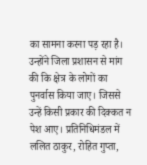का सामना करना पड़ रहा है। उन्होंने जिला प्रशासन से मांग की कि क्षेत्र के लोगों का पुनर्वास किया जाए। जिससे उन्हें किसी प्रकार की दिक्कत न पेश आए। प्रतिनिधिमंडल में ललित ठाकुर, रोहित गुप्ता,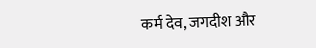कर्म देव, जगदीश और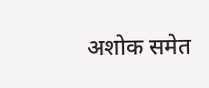अशोक समेत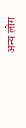अन्य लोग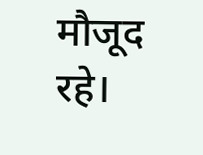मौजूद रहे।